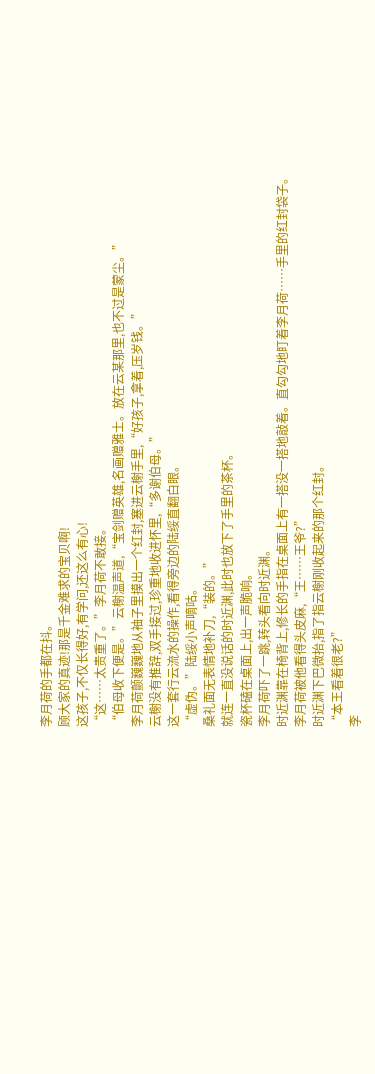李月荷的手都在抖。
顾大家的真迹!那是千金难求的宝贝啊!
这孩子,不仅长得好,有学问,还这么有心!
“这……太贵重了。”李月荷不敢接。
“伯母收下便是。”云榭温声道,“宝剑赠英雄,名画赠雅士。放在云某那里,也不过是蒙尘。”
李月荷颤巍巍地从袖子里摸出一个红封,塞进云榭手里,“好孩子,拿着,压岁钱。”
云榭没有推辞,双手接过,珍重地收进怀里,“多谢伯母。”
这一套行云流水的操作,看得旁边的陆绥直翻白眼。
“虚伪。”陆绥小声嘀咕。
桑礼面无表情地补刀,“装的。”
就连一直没说话的时近渊,此时也放下了手里的茶杯。
瓷杯磕在桌面上,出一声脆响。
李月荷吓了一跳,转头看向时近渊。
时近渊靠在椅背上,修长的手指在桌面上有一搭没一搭地敲着。直勾勾地盯着李月荷……手里的红封袋子。
李月荷被他看得头皮麻,“王……王爷?”
时近渊下巴微抬,指了指云榭刚收起来的那个红封。
“本王看着很老?”
李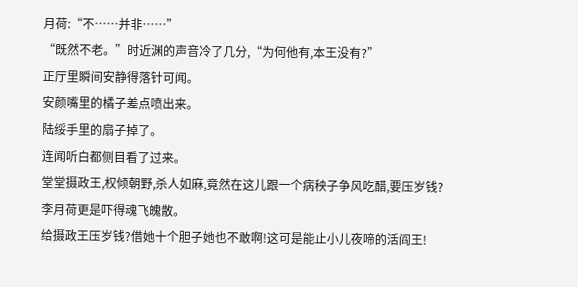月荷:“不……并非……”
“既然不老。”时近渊的声音冷了几分,“为何他有,本王没有?”
正厅里瞬间安静得落针可闻。
安颜嘴里的橘子差点喷出来。
陆绥手里的扇子掉了。
连闻听白都侧目看了过来。
堂堂摄政王,权倾朝野,杀人如麻,竟然在这儿跟一个病秧子争风吃醋,要压岁钱?
李月荷更是吓得魂飞魄散。
给摄政王压岁钱?借她十个胆子她也不敢啊!这可是能止小儿夜啼的活阎王!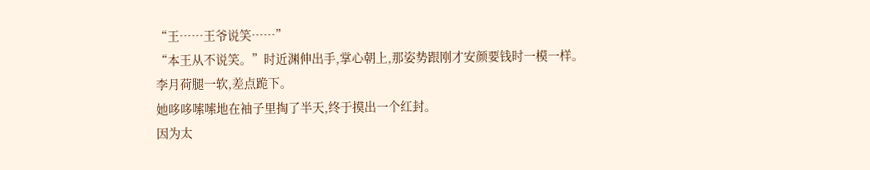“王……王爷说笑……”
“本王从不说笑。”时近渊伸出手,掌心朝上,那姿势跟刚才安颜要钱时一模一样。
李月荷腿一软,差点跪下。
她哆哆嗦嗦地在袖子里掏了半天,终于摸出一个红封。
因为太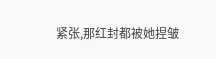紧张,那红封都被她捏皱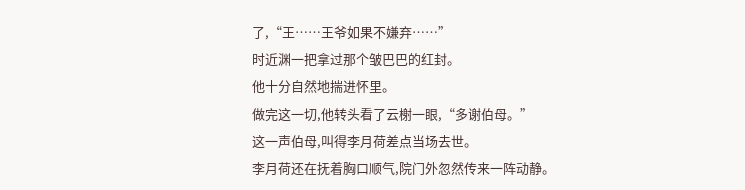了,“王……王爷如果不嫌弃……”
时近渊一把拿过那个皱巴巴的红封。
他十分自然地揣进怀里。
做完这一切,他转头看了云榭一眼,“多谢伯母。”
这一声伯母,叫得李月荷差点当场去世。
李月荷还在抚着胸口顺气,院门外忽然传来一阵动静。